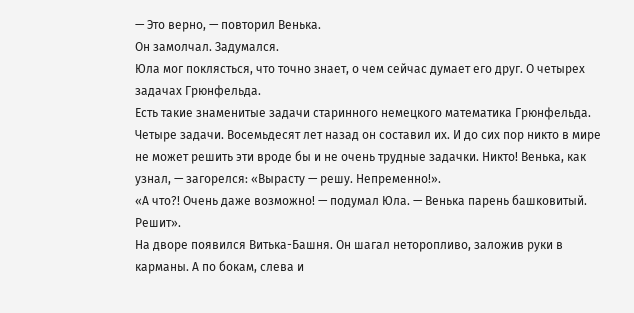— Это верно, — повторил Венька.
Он замолчал. Задумался.
Юла мог поклясться, что точно знает, о чем сейчас думает его друг. О четырех задачах Грюнфельда.
Есть такие знаменитые задачи старинного немецкого математика Грюнфельда. Четыре задачи. Восемьдесят лет назад он составил их. И до сих пор никто в мире не может решить эти вроде бы и не очень трудные задачки. Никто! Венька, как узнал, — загорелся: «Вырасту — решу. Непременно!».
«А что?! Очень даже возможно! — подумал Юла. — Венька парень башковитый. Решит».
На дворе появился Витька-Башня. Он шагал неторопливо, заложив руки в карманы. А по бокам, слева и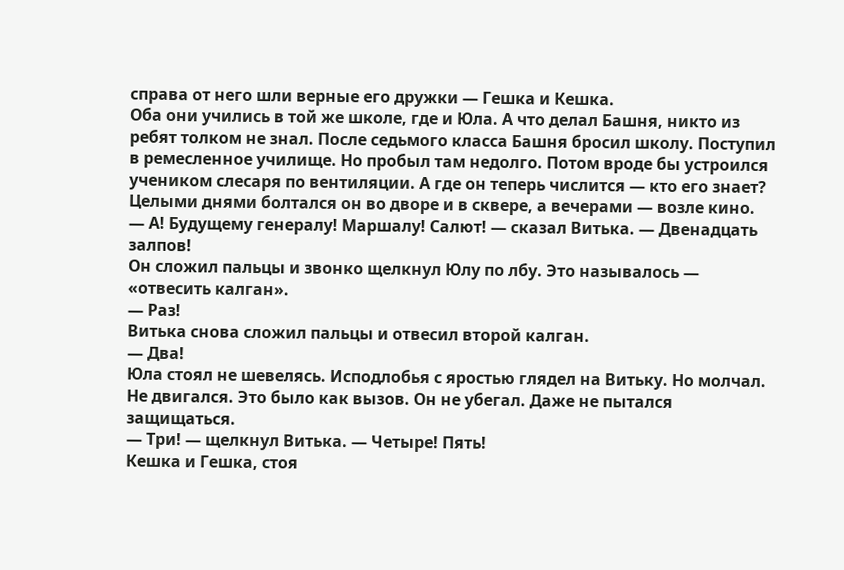справа от него шли верные его дружки — Гешка и Кешка.
Оба они учились в той же школе, где и Юла. А что делал Башня, никто из ребят толком не знал. После седьмого класса Башня бросил школу. Поступил в ремесленное училище. Но пробыл там недолго. Потом вроде бы устроился учеником слесаря по вентиляции. А где он теперь числится — кто его знает? Целыми днями болтался он во дворе и в сквере, а вечерами — возле кино.
— А! Будущему генералу! Маршалу! Салют! — сказал Витька. — Двенадцать залпов!
Он сложил пальцы и звонко щелкнул Юлу по лбу. Это называлось — «отвесить калган».
— Раз!
Витька снова сложил пальцы и отвесил второй калган.
— Два!
Юла стоял не шевелясь. Исподлобья с яростью глядел на Витьку. Но молчал. Не двигался. Это было как вызов. Он не убегал. Даже не пытался защищаться.
— Три! — щелкнул Витька. — Четыре! Пять!
Кешка и Гешка, стоя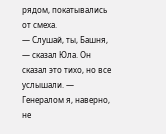рядом, покатывались от смеха.
— Слушай, ты, Башня, — сказал Юла. Он сказал это тихо, но все услышали. — Генералом я, наверно, не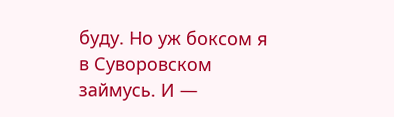буду. Но уж боксом я в Суворовском займусь. И —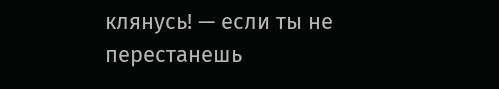клянусь! — если ты не перестанешь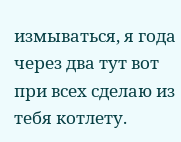измываться, я года через два тут вот при всех сделаю из тебя котлету.